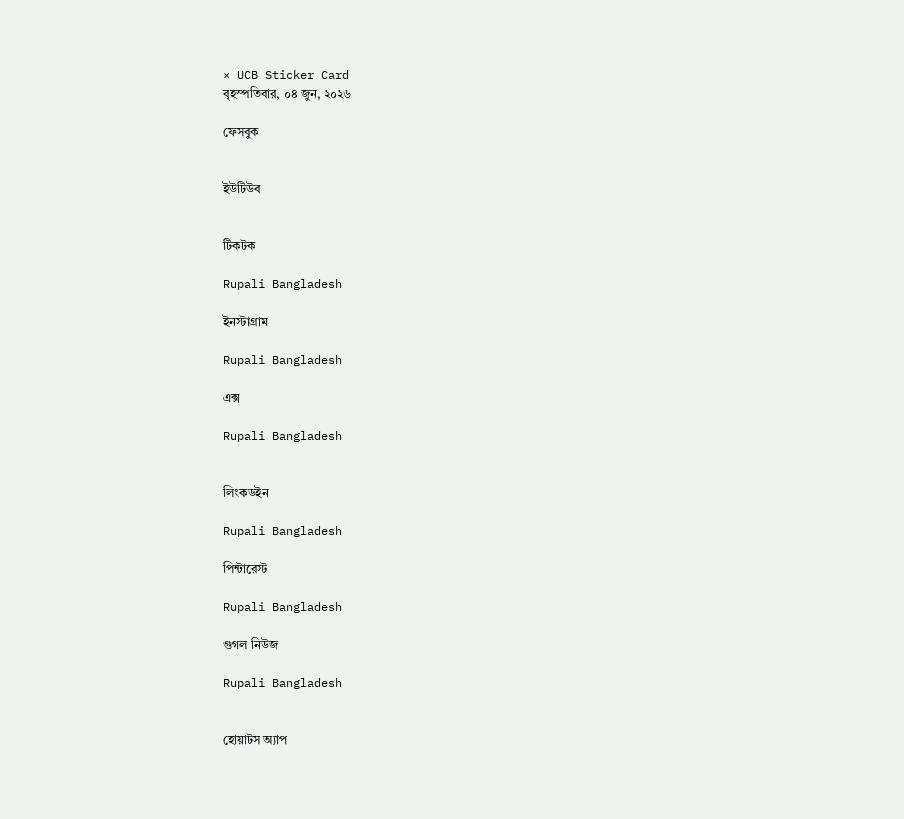× UCB Sticker Card
বৃহস্পতিবার, ০৪ জুন, ২০২৬

ফেসবুক


ইউটিউব


টিকটক

Rupali Bangladesh

ইনস্টাগ্রাম

Rupali Bangladesh

এক্স

Rupali Bangladesh


লিংকডইন

Rupali Bangladesh

পিন্টারেস্ট

Rupali Bangladesh

গুগল নিউজ

Rupali Bangladesh


হোয়াটস অ্যাপ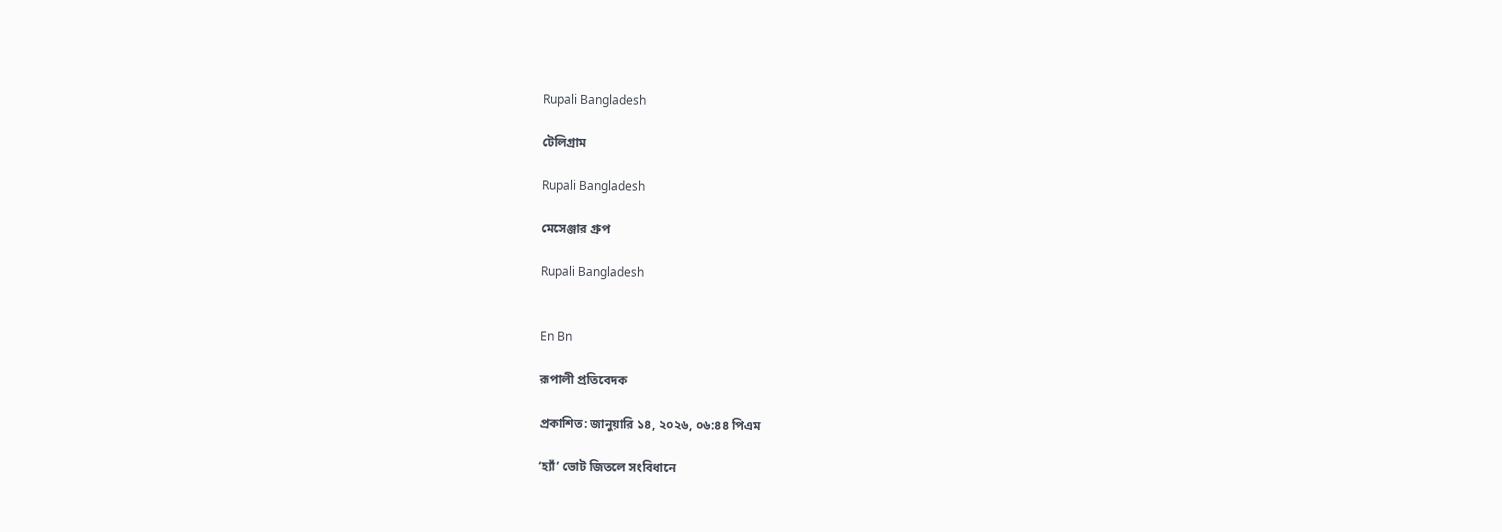Rupali Bangladesh

টেলিগ্রাম

Rupali Bangladesh

মেসেঞ্জার গ্রুপ

Rupali Bangladesh


En Bn

রূপালী প্রতিবেদক

প্রকাশিত: জানুয়ারি ১৪, ২০২৬, ০৬:৪৪ পিএম

‘হ্যাঁ’ ভোট জিতলে সংবিধানে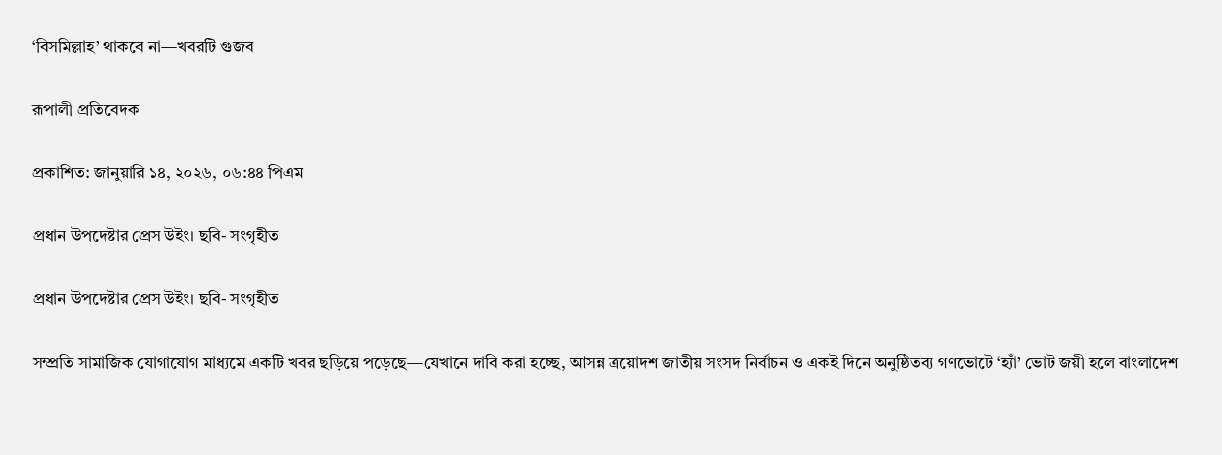‘বিসমিল্লাহ’ থাকবে না—খবরটি গুজব

রূপালী প্রতিবেদক

প্রকাশিত: জানুয়ারি ১৪, ২০২৬, ০৬:৪৪ পিএম

প্রধান উপদেষ্টার প্রেস উইং। ছবি- সংগৃহীত

প্রধান উপদেষ্টার প্রেস উইং। ছবি- সংগৃহীত

সম্প্রতি সামাজিক যোগাযোগ মাধ্যমে একটি খবর ছড়িয়ে পড়েছে—যেখানে দাবি করা হচ্ছে, আসন্ন ত্রয়োদশ জাতীয় সংসদ নির্বাচন ও একই দিনে অনুষ্ঠিতব্য গণভোটে ‘হ্যাঁ’ ভোট জয়ী হলে বাংলাদেশ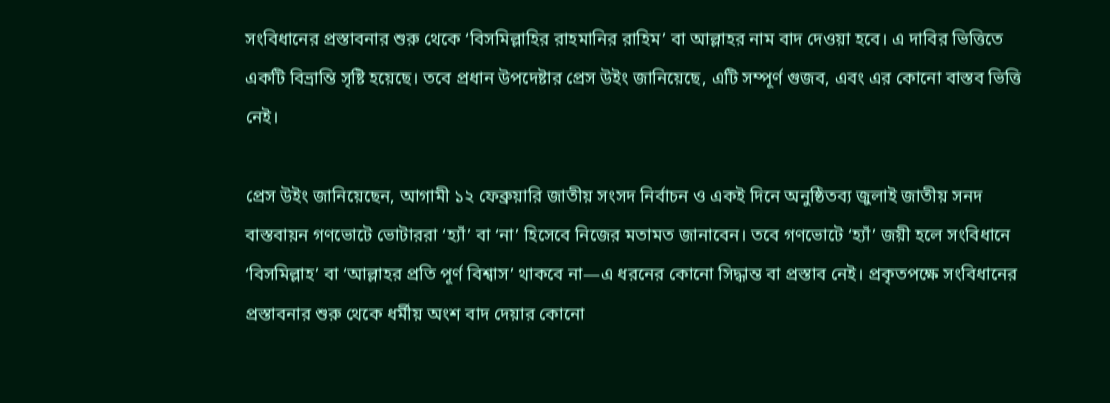সংবিধানের প্রস্তাবনার শুরু থেকে ‘বিসমিল্লাহির রাহমানির রাহিম’ বা আল্লাহর নাম বাদ দেওয়া হবে। এ দাবির ভিত্তিতে একটি বিভ্রান্তি সৃষ্টি হয়েছে। তবে প্রধান উপদেষ্টার প্রেস উইং জানিয়েছে, এটি সম্পূর্ণ গুজব, এবং এর কোনো বাস্তব ভিত্তি নেই।

প্রেস উইং জানিয়েছেন, আগামী ১২ ফেব্রুয়ারি জাতীয় সংসদ নির্বাচন ও একই দিনে অনুষ্ঠিতব্য জুলাই জাতীয় সনদ বাস্তবায়ন গণভোটে ভোটাররা ‘হ্যাঁ’ বা ‘না’ হিসেবে নিজের মতামত জানাবেন। তবে গণভোটে ‘হ্যাঁ’ জয়ী হলে সংবিধানে ‘বিসমিল্লাহ’ বা ‘আল্লাহর প্রতি পূর্ণ বিশ্বাস’ থাকবে না—এ ধরনের কোনো সিদ্ধান্ত বা প্রস্তাব নেই। প্রকৃতপক্ষে সংবিধানের প্রস্তাবনার শুরু থেকে ধর্মীয় অংশ বাদ দেয়ার কোনো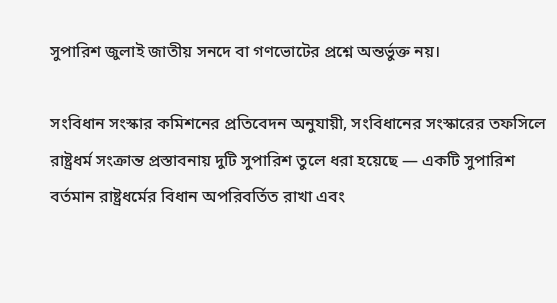সুপারিশ জুলাই জাতীয় সনদে বা গণভোটের প্রশ্নে অন্তর্ভুক্ত নয়।

সংবিধান সংস্কার কমিশনের প্রতিবেদন অনুযায়ী, সংবিধানের সংস্কারের তফসিলে রাষ্ট্রধর্ম সংক্রান্ত প্রস্তাবনায় দুটি সুপারিশ তুলে ধরা হয়েছে — একটি সুপারিশ বর্তমান রাষ্ট্রধর্মের বিধান অপরিবর্তিত রাখা এবং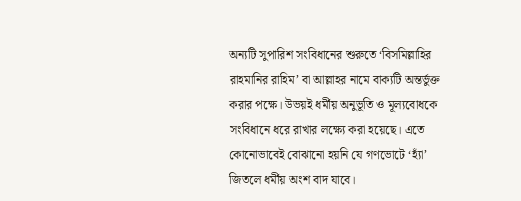অন্যটি সুপারিশ সংবিধানের শুরুতে ‘বিসমিল্লাহির রাহমানির রাহিম’ বা আল্লাহর নামে বাক্যটি অন্তর্ভুক্ত করার পক্ষে। উভয়ই ধর্মীয় অনুভূতি ও মূল্যবোধকে সংবিধানে ধরে রাখার লক্ষ্যে করা হয়েছে। এতে কোনোভাবেই বোঝানো হয়নি যে গণভোটে ‘হ্যাঁ’ জিতলে ধর্মীয় অংশ বাদ যাবে।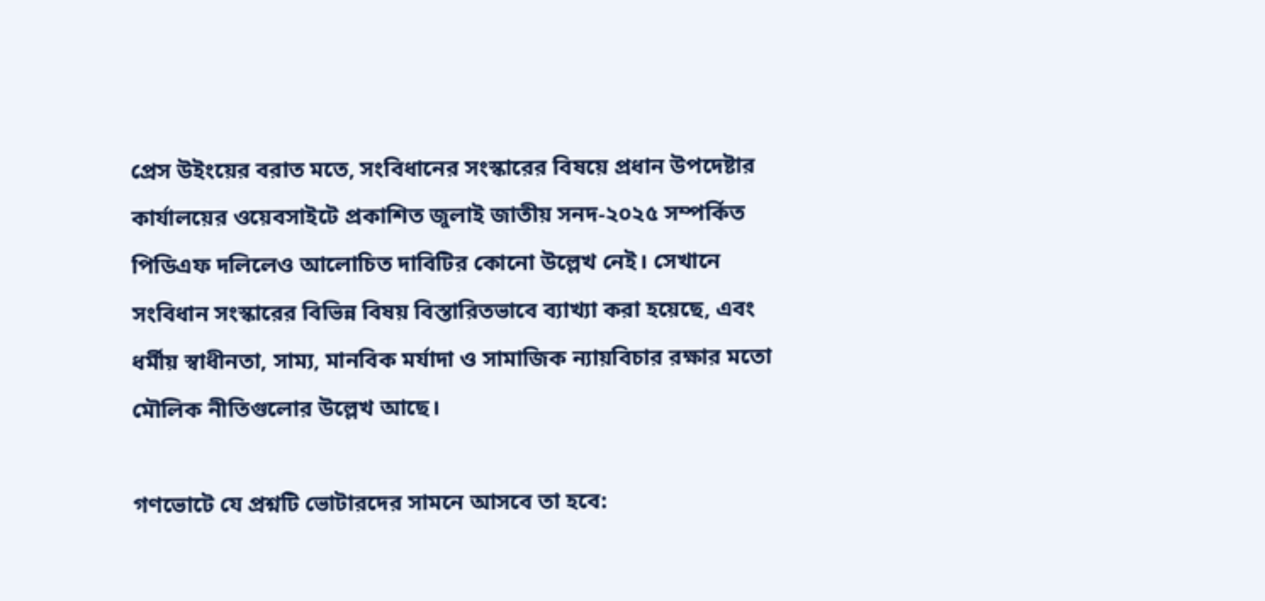প্রেস উইংয়ের বরাত মতে, সংবিধানের সংস্কারের বিষয়ে প্রধান উপদেষ্টার কার্যালয়ের ওয়েবসাইটে প্রকাশিত জুলাই জাতীয় সনদ‑২০২৫ সম্পর্কিত পিডিএফ দলিলেও আলোচিত দাবিটির কোনো উল্লেখ নেই। সেখানে সংবিধান সংস্কারের বিভিন্ন বিষয় বিস্তারিতভাবে ব্যাখ্যা করা হয়েছে, এবং ধর্মীয় স্বাধীনতা, সাম্য, মানবিক মর্যাদা ও সামাজিক ন্যায়বিচার রক্ষার মতো মৌলিক নীতিগুলোর উল্লেখ আছে।

গণভোটে যে প্রশ্নটি ভোটারদের সামনে আসবে তা হবে: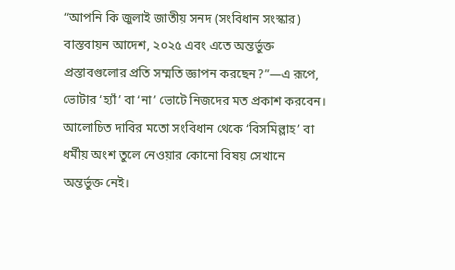“আপনি কি জুলাই জাতীয় সনদ (সংবিধান সংস্কার) বাস্তবায়ন আদেশ, ২০২৫ এবং এতে অন্তর্ভুক্ত প্রস্তাবগুলোর প্রতি সম্মতি জ্ঞাপন করছেন?”—এ রূপে, ভোটার ‘হ্যাঁ’ বা ‘না’ ভোটে নিজদের মত প্রকাশ করবেন। আলোচিত দাবির মতো সংবিধান থেকে ‘বিসমিল্লাহ’ বা ধর্মীয় অংশ তুলে নেওয়ার কোনো বিষয় সেখানে অন্তর্ভুক্ত নেই।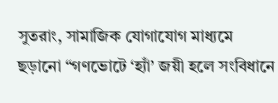সুতরাং, সামাজিক যোগাযোগ মাধ্যমে ছড়ানো “গণভোটে ‘হ্যাঁ’ জয়ী হলে সংবিধানে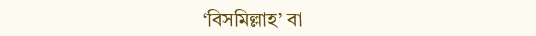‘বিসমিল্লাহ’ বা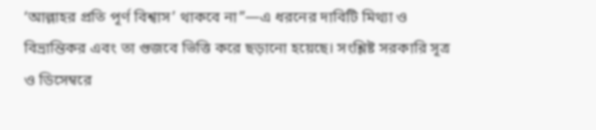‘আল্লাহর প্রতি পূর্ণ বিশ্বাস’ থাকবে না”—এ ধরনের দাবিটি মিথ্যা ও বিভ্রান্তিকর এবং তা গুজবে ভিত্তি করে ছড়ানো হয়েছে। সংশ্লিষ্ট সরকারি সূত্র ও ডিসেম্বরে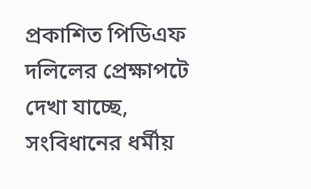প্রকাশিত পিডিএফ দলিলের প্রেক্ষাপটে দেখা যাচ্ছে, সংবিধানের ধর্মীয়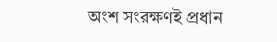অংশ সংরক্ষণই প্রধান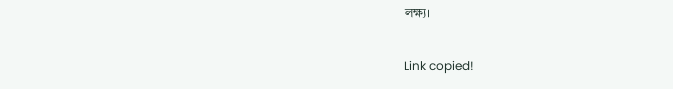লক্ষ্য।

Link copied!